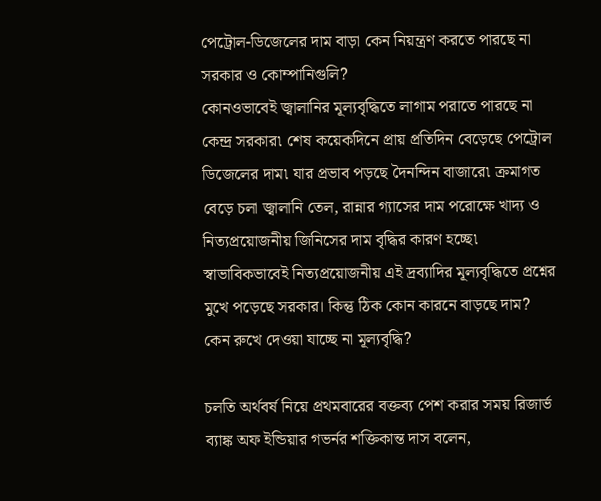পেট্রোল-ডিজেলের দাম বাড়া কেন নিয়ন্ত্রণ করতে পারছে না সরকার ও কোম্পানিগুলি?
কোনওভাবেই জ্বালানির মূল্যবৃদ্ধিতে লাগাম পরাতে পারছে না কেন্দ্র সরকার৷ শেষ কয়েকদিনে প্রায় প্রতিদিন বেড়েছে পেট্রোল ডিজেলের দাম৷ যার প্রভাব পড়ছে দৈনন্দিন বাজারে৷ ক্রমাগত বেড়ে চলা জ্বালানি তেল, রান্নার গ্যাসের দাম পরোক্ষে খাদ্য ও নিত্যপ্রয়োজনীয় জিনিসের দাম বৃদ্ধির কারণ হচ্ছে৷ স্বাভাবিকভাবেই নিত্যপ্রয়োজনীয় এই দ্রব্যাদির মূল্যবৃদ্ধিতে প্রশ্নের মুখে পড়েছে সরকার। কিন্তু ঠিক কোন কারনে বাড়ছে দাম? কেন রুখে দেওয়া যাচ্ছে না মূল্যবৃদ্ধি?

চলতি অর্থবর্ষ নিয়ে প্রথমবারের বক্তব্য পেশ করার সময় রিজার্ভ ব্যাঙ্ক অফ ইন্ডিয়ার গভর্নর শক্তিকান্ত দাস বলেন,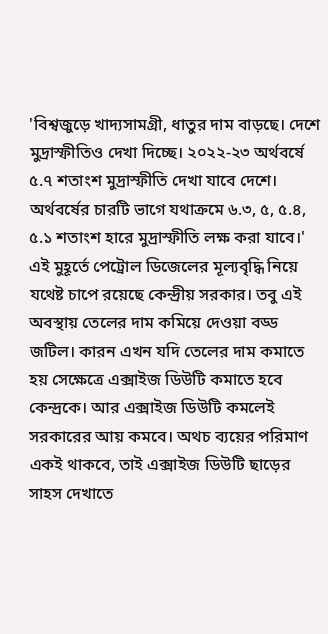'বিশ্বজুড়ে খাদ্যসামগ্রী, ধাতুর দাম বাড়ছে। দেশে মুদ্রাস্ফীতিও দেখা দিচ্ছে। ২০২২-২৩ অর্থবর্ষে ৫.৭ শতাংশ মুদ্রাস্ফীতি দেখা যাবে দেশে। অর্থবর্ষের চারটি ভাগে যথাক্রমে ৬.৩, ৫, ৫.৪, ৫.১ শতাংশ হারে মুদ্রাস্ফীতি লক্ষ করা যাবে।' এই মুহূর্তে পেট্রোল ডিজেলের মূল্যবৃদ্ধি নিয়ে যথেষ্ট চাপে রয়েছে কেন্দ্রীয় সরকার। তবু এই অবস্থায় তেলের দাম কমিয়ে দেওয়া বড্ড জটিল। কারন এখন যদি তেলের দাম কমাতে হয় সেক্ষেত্রে এক্সাইজ ডিউটি কমাতে হবে কেন্দ্রকে। আর এক্সাইজ ডিউটি কমলেই সরকারের আয় কমবে। অথচ ব্যয়ের পরিমাণ একই থাকবে, তাই এক্সাইজ ডিউটি ছাড়ের সাহস দেখাতে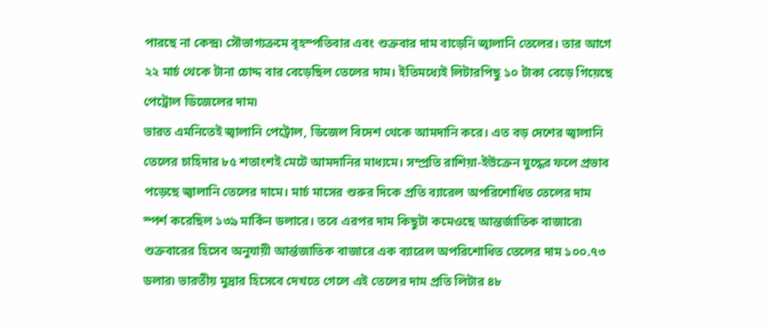পারছে না কেন্দ্র৷ সৌভাগ্যক্রমে বৃহস্পতিবার এবং শুক্রবার দাম বাড়েনি জ্বালানি তেলের। তার আগে ২২ মার্চ থেকে টানা চোদ্দ বার বেড়েছিল তেলের দাম। ইতিমধ্যেই লিটারপিছু ১০ টাকা বেড়ে গিয়েছে পেট্রোল ডিজেলের দাম৷
ভারত এমনিতেই জ্বালানি পেট্রোল, ডিজেল বিদেশ থেকে আমদানি করে। এত বড় দেশের জ্বালানি তেলের চাহিদার ৮৫ শতাংশই মেটে আমদানির মাধ্যমে। সম্প্রতি রাশিয়া-ইউক্রেন যুদ্ধের ফলে প্রভাব পড়েছে জ্বালানি তেলের দামে। মার্চ মাসের শুরুর দিকে প্রতি ব্যারেল অপরিশোধিত তেলের দাম স্পর্শ করেছিল ১৩৯ মার্কিন ডলারে। তবে এরপর দাম কিছুটা কমেওছে আন্তর্জাতিক বাজারে৷ শুক্রবারের হিসেব অনুযায়ী আর্ন্তজাতিক বাজারে এক ব্যারেল অপরিশোধিত তেলের দাম ১০০.৭৩ ডলার৷ ভারতীয় মুদ্রার হিসেবে দেখতে গেলে এই তেলের দাম প্রতি লিটার ৪৮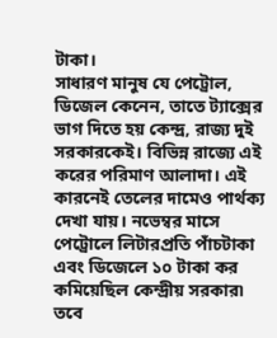টাকা।
সাধারণ মানুষ যে পেট্রোল, ডিজেল কেনেন, তাতে ট্যাক্সের ভাগ দিতে হয় কেন্দ্র, রাজ্য দুই সরকারকেই। বিভিন্ন রাজ্যে এই করের পরিমাণ আলাদা। এই কারনেই তেলের দামেও পার্থক্য দেখা যায়। নভেম্বর মাসে পেট্রোলে লিটারপ্রতি পাঁচটাকা এবং ডিজেলে ১০ টাকা কর কমিয়েছিল কেন্দ্রীয় সরকার৷ তবে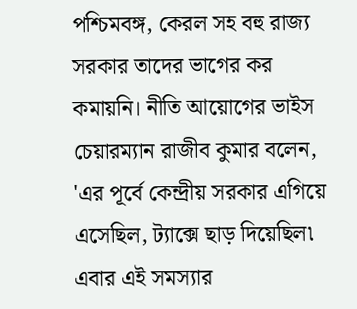পশ্চিমবঙ্গ, কেরল সহ বহু রাজ্য সরকার তাদের ভাগের কর কমায়নি। নীতি আয়োগের ভাইস চেয়ারম্যান রাজীব কুমার বলেন, 'এর পূর্বে কেন্দ্রীয় সরকার এগিয়ে এসেছিল, ট্যাক্সে ছাড় দিয়েছিল৷ এবার এই সমস্যার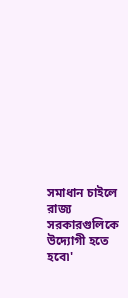সমাধান চাইলে রাজ্য সরকারগুলিকে উদ্যোগী হতে হবে৷'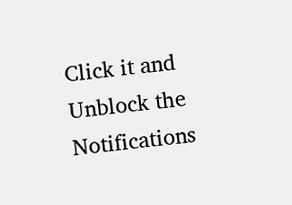Click it and Unblock the Notifications